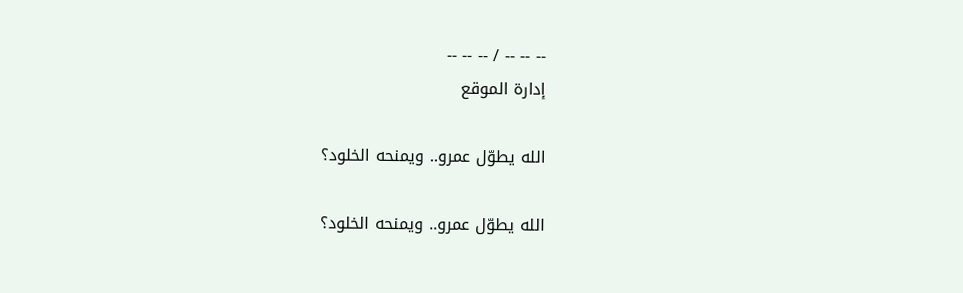-- -- -- / -- -- --
إدارة الموقع

الله يطوّل عمرو.. ويمنحه الخلود؟

الله يطوّل عمرو.. ويمنحه الخلود؟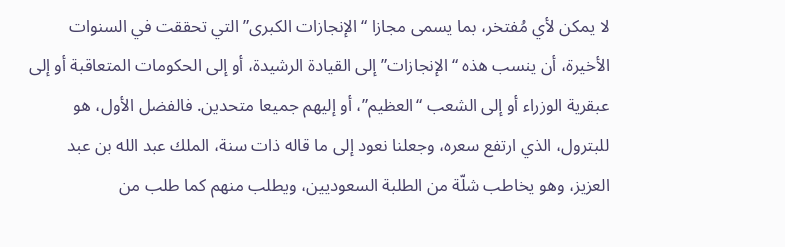لا يمكن لأي مُفتخر، بما يسمى مجازا “الإنجازات الكبرى” التي تحققت في السنوات الأخيرة، أن ينسب هذه “الإنجازات” إلى القيادة الرشيدة، أو إلى الحكومات المتعاقبة أو إلى عبقرية الوزراء أو إلى الشعب “العظيم”، أو إليهم جميعا متحدين. فالفضل الأول، هو للبترول، الذي ارتفع سعره، وجعلنا نعود إلى ما قاله ذات سنة، الملك عبد الله بن عبد العزيز، وهو يخاطب شلّة من الطلبة السعوديين، ويطلب منهم كما طلب من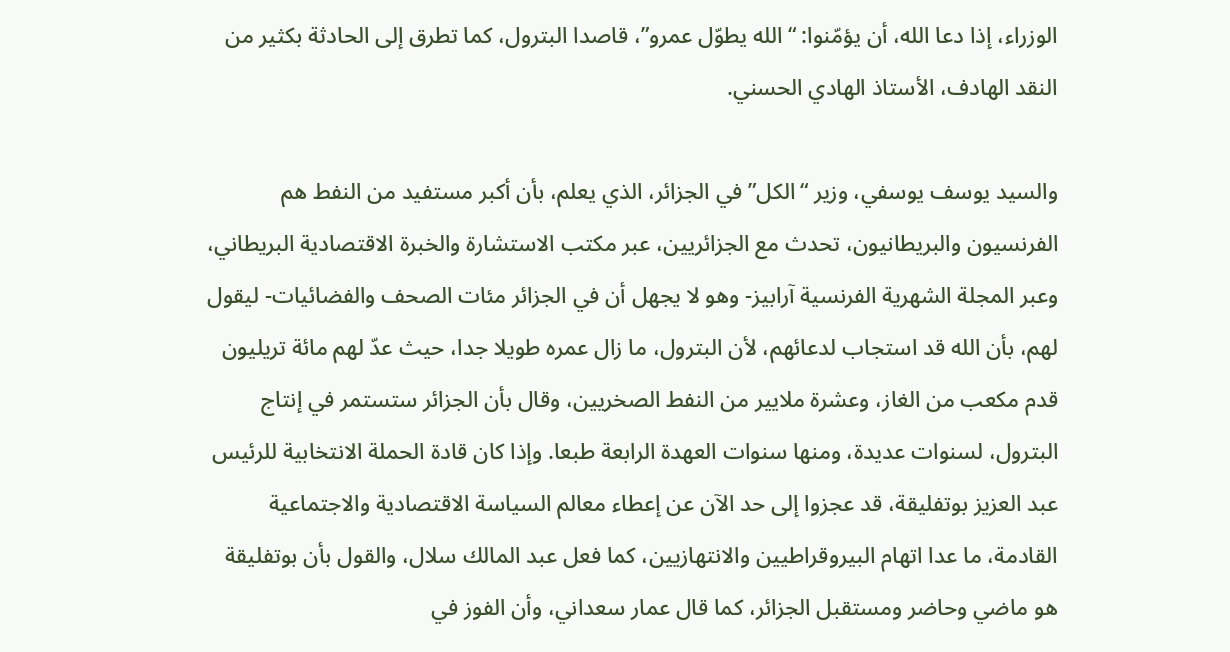الوزراء، إذا دعا الله، أن يؤمّنوا: “الله يطوّل عمرو”، قاصدا البترول، كما تطرق إلى الحادثة بكثير من النقد الهادف، الأستاذ الهادي الحسني.

والسيد يوسف يوسفي، وزير “الكل” في الجزائر، الذي يعلم، بأن أكبر مستفيد من النفط هم الفرنسيون والبريطانيون، تحدث مع الجزائريين، عبر مكتب الاستشارة والخبرة الاقتصادية البريطاني، وعبر المجلة الشهرية الفرنسية آرابيز- وهو لا يجهل أن في الجزائر مئات الصحف والفضائيات- ليقول لهم، بأن الله قد استجاب لدعائهم، لأن البترول، ما زال عمره طويلا جدا، حيث عدّ لهم مائة تريليون قدم مكعب من الغاز، وعشرة ملايير من النفط الصخريين، وقال بأن الجزائر ستستمر في إنتاج البترول، لسنوات عديدة، ومنها سنوات العهدة الرابعة طبعا. وإذا كان قادة الحملة الانتخابية للرئيس عبد العزيز بوتفليقة، قد عجزوا إلى حد الآن عن إعطاء معالم السياسة الاقتصادية والاجتماعية القادمة، ما عدا اتهام البيروقراطيين والانتهازيين، كما فعل عبد المالك سلال، والقول بأن بوتفليقة هو ماضي وحاضر ومستقبل الجزائر، كما قال عمار سعداني، وأن الفوز في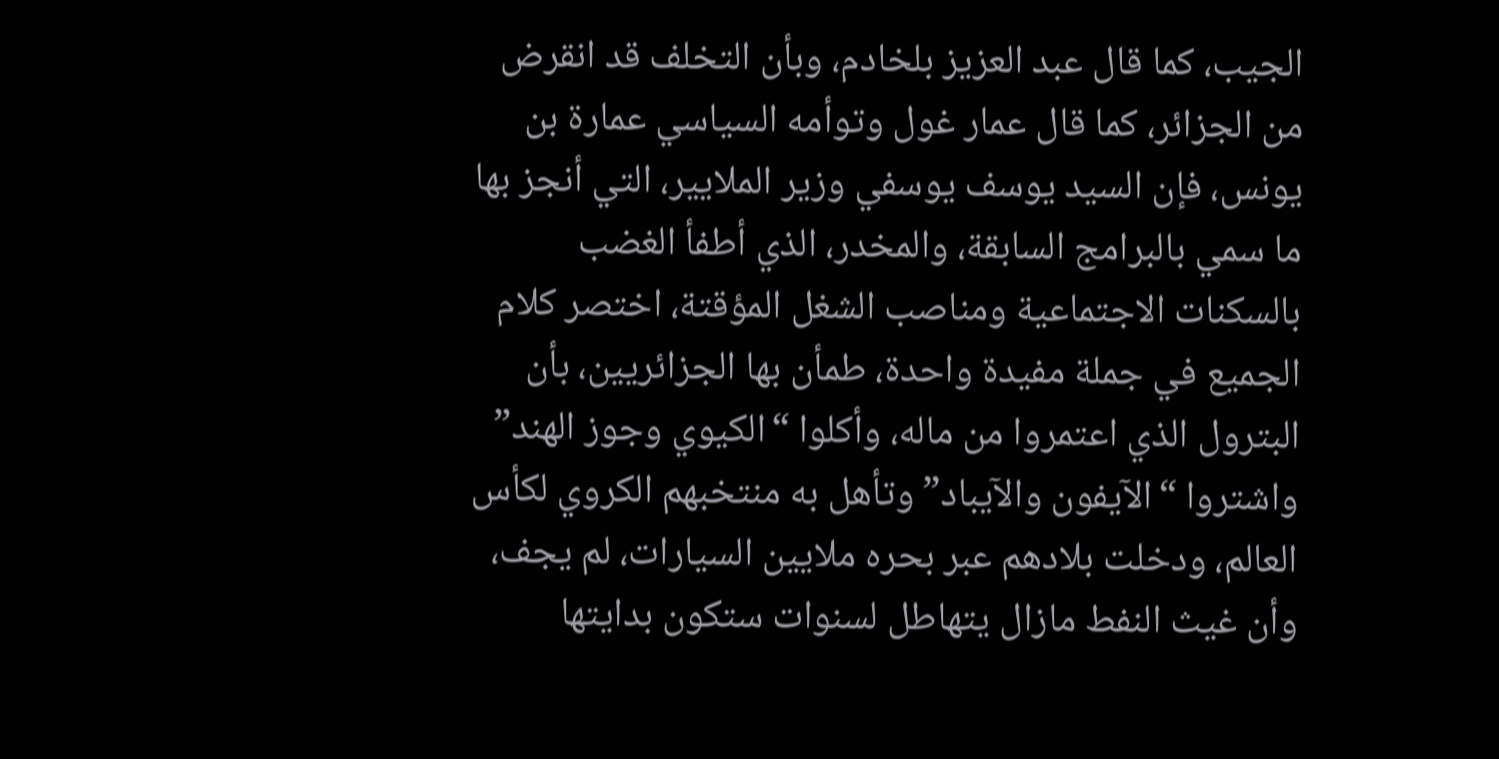الجيب، كما قال عبد العزيز بلخادم، وبأن التخلف قد انقرض من الجزائر، كما قال عمار غول وتوأمه السياسي عمارة بن يونس، فإن السيد يوسف يوسفي وزير الملايير، التي أنجز بها ما سمي بالبرامج السابقة، والمخدر، الذي أطفأ الغضب بالسكنات الاجتماعية ومناصب الشغل المؤقتة، اختصر كلام الجميع في جملة مفيدة واحدة، طمأن بها الجزائريين، بأن البترول الذي اعتمروا من ماله، وأكلوا “الكيوي وجوز الهند” واشتروا “الآيفون والآيباد” وتأهل به منتخبهم الكروي لكأس العالم، ودخلت بلادهم عبر بحره ملايين السيارات، لم يجف، وأن غيث النفط مازال يتهاطل لسنوات ستكون بدايتها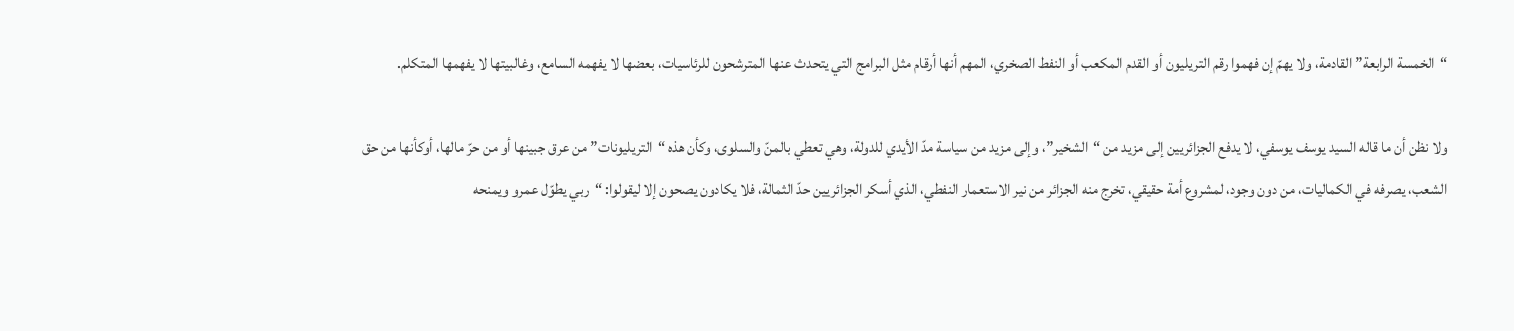“الخمسة الرابعة” القادمة، ولا يهمّ إن فهموا رقم التريليون أو القدم المكعب أو النفط الصخري، المهم أنها أرقام مثل البرامج التي يتحدث عنها المترشحون للرئاسيات، بعضها لا يفهمه السامع، وغالبيتها لا يفهمها المتكلم.

ولا نظن أن ما قاله السيد يوسف يوسفي، لا يدفع الجزائريين إلى مزيد من “الشخير”، وإلى مزيد من سياسة مدّ الأيدي للدولة، وهي تعطي بالمنّ والسلوى، وكأن هذه “التريليونات” من عرق جبينها أو من حرّ مالها، أوكأنها من حق الشعب، يصرفه في الكماليات، من دون وجود، لمشروع أمة حقيقي، تخرج منه الجزائر من نير الاستعمار النفطي، الذي أسكر الجزائريين حدّ الثمالة، فلا يكادون يصحون إلا ليقولوا: “ربي يطوّل عمرو ويمنحه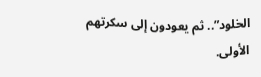الخلود”.. ثم يعودون إلى سكرتهم الأولى.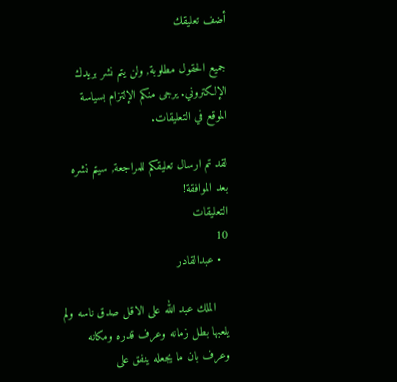أضف تعليقك

جميع الحقول مطلوبة, ولن يتم نشر بريدك الإلكتروني. يرجى منكم الإلتزام بسياسة الموقع في التعليقات.

لقد تم ارسال تعليقكم للمراجعة, سيتم نشره بعد الموافقة!
التعليقات
10
  • عبدالقادر

    الملك عبد الله على الاقل صدق ناسه ولم يلعبها بطل زمانه وعرف قدره ومكانه وعرف بان ما يجعله ينفق على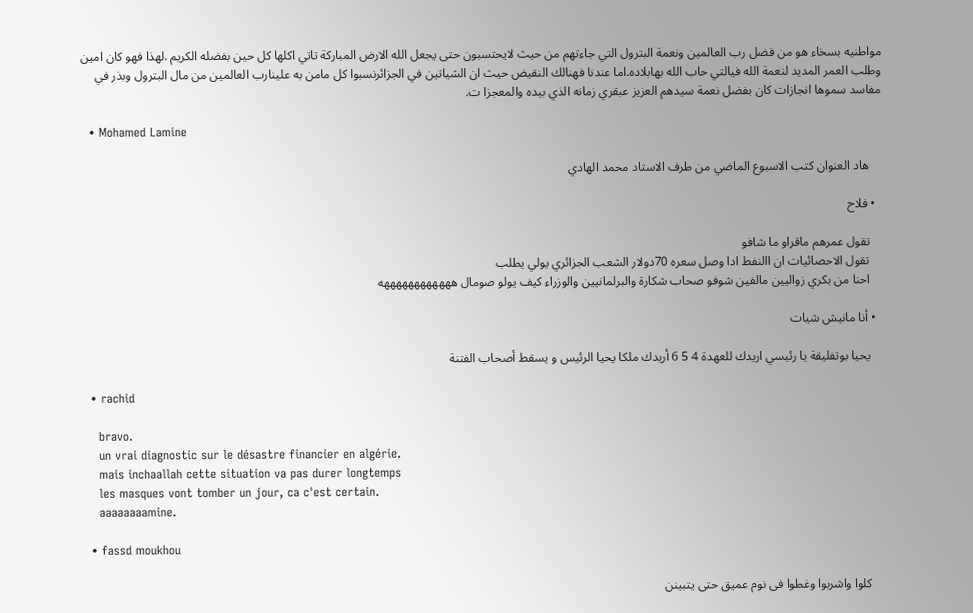مواطنيه بسخاء هو من فضل رب العالمين ونعمة البترول التي جاءتهم من حيث لايحتسبون حتى يجعل الله الارض المباركة تاتي اكلها كل حين بفضله الكريم .لهذا فهو كان امين وطلب العمر المديد لنعمة الله فيالتي حاب الله بهابلاده.اما عندنا فهنالك النقيض حيث ان الشياتين في الجزائرنسبوا كل مامن به علينارب العالمين من مال البترول وبذر في مفاسد سموها انجازات كان بفضل نعمة سيدهم العزيز عبقري زمانه الذي بيده والمعجزا ت.

  • Mohamed Lamine

    هاد العنوان كتب الاسبوع الماضي من طرف الاستاد محمد الهادي

  • فلاح

    تقول عمرهم ماقراو ما شافو
    تقول الاحصائيات ان االنفط ادا وصل سعره 70دولار الشعب الجزائري يولي يطلب
    احنا من بكري زواليين مالفين شوفو صحاب شكارة والبرلمانيين والوزراء كيف يولو صومال ههههههههههههه

  • أنا مانيش شيات

    يحيا بوتفليقة يا رئيسي اريدك للعهدة 4 5 6 أريدك ملكا يحيا الرئيس و يسقط أصحاب الفتنة

  • rachid

    bravo.
    un vrai diagnostic sur le désastre financier en algérie.
    mais inchaallah cette situation va pas durer longtemps
    les masques vont tomber un jour, ca c'est certain.
    aaaaaaaamine.

  • fassd moukhou

    كلوا واشربوا وغطوا فى نوم عميق حتى يتبينن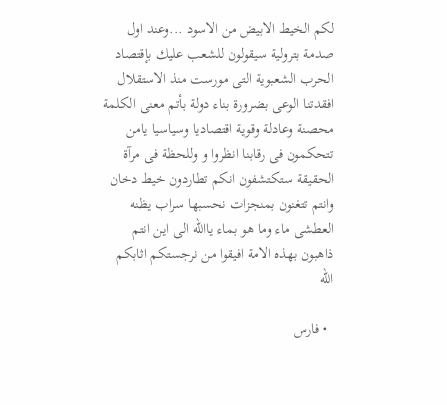لكم الخيط الابيض من الاسود ...وعند اول صدمة بترولية سيقولون للشعب عليك بإقتصاد الحرب الشعبوية التى مورست منذ الاستقلال افقدتنا الوعى بضرورة بناء دولة بأتم معنى الكلمة محصنة وعادلة وقوية اقتصاديا وسياسيا يامن تتحكمون فى رقابنا انظروا و وللحظة فى مرآة الحقيقة ستكتشفون انكم تطاردون خيط دخان وانتم تتغنون بمنجزات نحسبها سراب يظنه العطشى ماء وما هو بماء ياالله الى اين انتم ذاهبون بهذه الامة افيقوا من نرجستكم اثابكم الله

  • فارس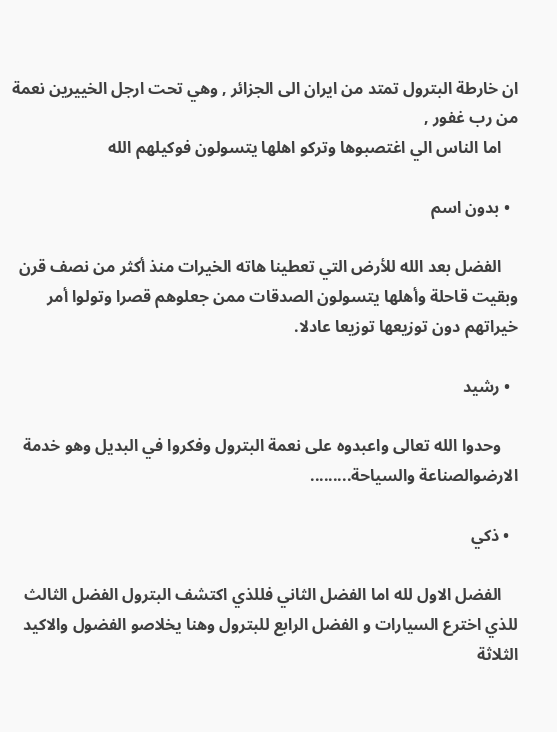ان خارطة البترول تمتد من ايران الى الجزائر , وهي تحت ارجل الخييرين نعمة من رب غفور ,
    اما الناس الي اغتصبوها وتركو اهلها يتسولون فوكيلهم الله

  • بدون اسم

    الفضل بعد الله للأرض التي تعطينا هاته الخيرات منذ أكثر من نصف قرن وبقيت قاحلة وأهلها يتسولون الصدقات ممن جعلوهم قصرا وتولوا أمر خيراتهم دون توزيعها توزيعا عادلا.

  • رشيد

    وحدوا الله تعالى واعبدوه على نعمة البترول وفكروا في البديل وهو خدمة الارضوالصناعة والسياحة.........

  • ذكي

    الفضل الاول لله اما الفضل الثاني فللذي اكتشف البترول الفضل الثالث للذي اخترع السيارات و الفضل الرابع للبترول وهنا يخلاصو الفضول والاكيد الثلاثة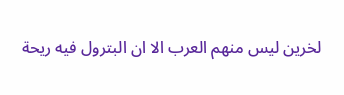لخرين ليس منهم العرب الا ان البترول فيه ريحة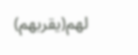لهم(يقربهم)